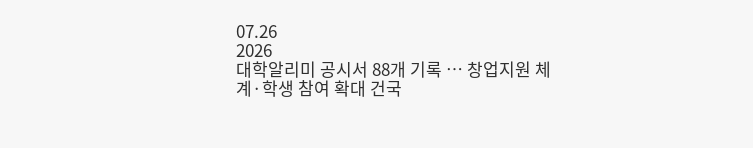07.26
2026
대학알리미 공시서 88개 기록 … 창업지원 체계·학생 참여 확대 건국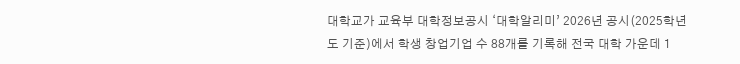대학교가 교육부 대학정보공시 ‘대학알리미’ 2026년 공시(2025학년도 기준)에서 학생 창업기업 수 88개를 기록해 전국 대학 가운데 1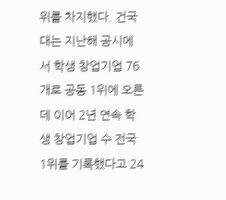위를 차지했다. 건국대는 지난해 공시에서 학생 창업기업 76개로 공동 1위에 오른 데 이어 2년 연속 학생 창업기업 수 전국 1위를 기록했다고 24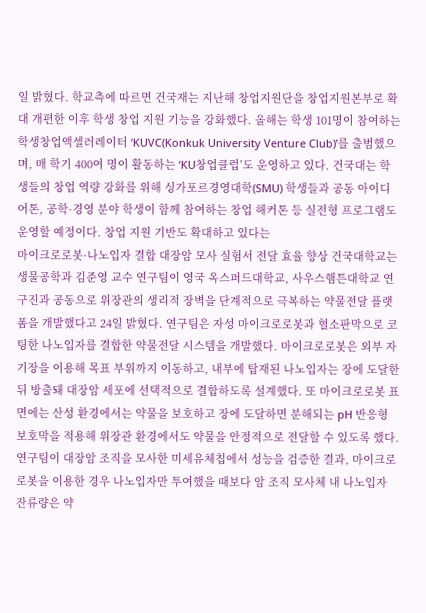일 밝혔다. 학교측에 따르면 건국재는 지난해 창업지원단을 창업지원본부로 확대 개편한 이후 학생 창업 지원 기능을 강화했다. 올해는 학생 101명이 참여하는 학생창업액셀러레이터 ‘KUVC(Konkuk University Venture Club)’를 출범했으며, 매 학기 400여 명이 활동하는 ‘KU창업클럽’도 운영하고 있다. 건국대는 학생들의 창업 역량 강화를 위해 싱가포르경영대학(SMU) 학생들과 공동 아이디어톤, 공학·경영 분야 학생이 함께 참여하는 창업 해커톤 등 실전형 프로그램도 운영할 예정이다. 창업 지원 기반도 확대하고 있다는
마이크로로봇·나노입자 결합 대장암 모사 실험서 전달 효율 향상 건국대학교는 생물공학과 김준영 교수 연구팀이 영국 옥스퍼드대학교, 사우스햄튼대학교 연구진과 공동으로 위장관의 생리적 장벽을 단계적으로 극복하는 약물전달 플랫폼을 개발했다고 24일 밝혔다. 연구팀은 자성 마이크로로봇과 혈소판막으로 코팅한 나노입자를 결합한 약물전달 시스템을 개발했다. 마이크로로봇은 외부 자기장을 이용해 목표 부위까지 이동하고, 내부에 탑재된 나노입자는 장에 도달한 뒤 방출돼 대장암 세포에 선택적으로 결합하도록 설계했다. 또 마이크로로봇 표면에는 산성 환경에서는 약물을 보호하고 장에 도달하면 분해되는 pH 반응형 보호막을 적용해 위장관 환경에서도 약물을 안정적으로 전달할 수 있도록 했다. 연구팀이 대장암 조직을 모사한 미세유체칩에서 성능을 검증한 결과, 마이크로로봇을 이용한 경우 나노입자만 투여했을 때보다 암 조직 모사체 내 나노입자 잔류량은 약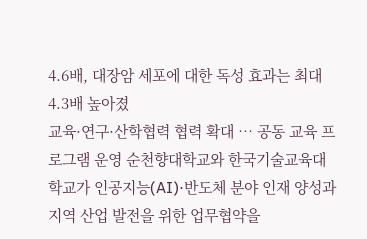4.6배, 대장암 세포에 대한 독성 효과는 최대 4.3배 높아졌
교육·연구·산학협력 협력 확대 … 공동 교육 프로그램 운영 순천향대학교와 한국기술교육대학교가 인공지능(AI)·반도체 분야 인재 양성과 지역 산업 발전을 위한 업무협약을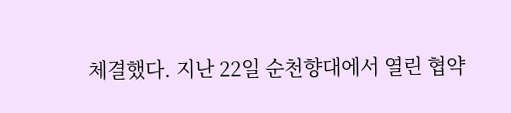체결했다. 지난 22일 순천향대에서 열린 협약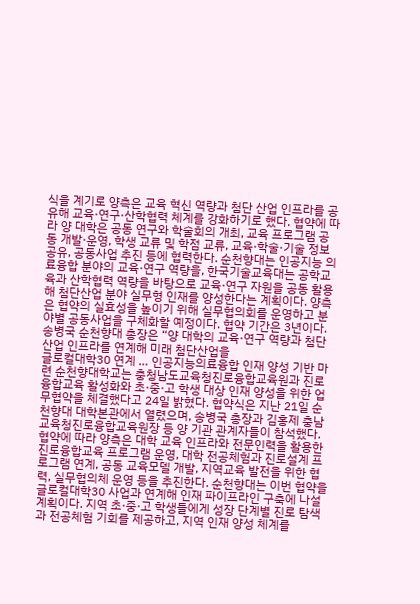식을 계기로 양측은 교육 혁신 역량과 첨단 산업 인프라를 공유해 교육·연구·산학협력 체계를 강화하기로 했다. 협약에 따라 양 대학은 공동 연구와 학술회의 개최, 교육 프로그램 공동 개발·운영, 학생 교류 및 학점 교류, 교육·학술·기술 정보 공유, 공동사업 추진 등에 협력한다. 순천향대는 인공지능 의료융합 분야의 교육·연구 역량을, 한국기술교육대는 공학교육과 산학협력 역량을 바탕으로 교육·연구 자원을 공동 활용해 첨단산업 분야 실무형 인재를 양성한다는 계획이다. 양측은 협약의 실효성을 높이기 위해 실무협의회를 운영하고 분야별 공동사업을 구체화할 예정이다. 협약 기간은 3년이다. 송병국 순천향대 총장은 “양 대학의 교육·연구 역량과 첨단 산업 인프라를 연계해 미래 첨단산업을
글로컬대학30 연계 … 인공지능의료융합 인재 양성 기반 마련 순천향대학교는 충청남도교육청진로융합교육원과 진로융합교육 활성화와 초·중·고 학생 대상 인재 양성을 위한 업무협약을 체결했다고 24일 밝혔다. 협약식은 지난 21일 순천향대 대학본관에서 열렸으며, 송병국 총장과 김홍제 충남교육청진로융합교육원장 등 양 기관 관계자들이 참석했다. 협약에 따라 양측은 대학 교육 인프라와 전문인력을 활용한 진로융합교육 프로그램 운영, 대학 전공체험과 진로설계 프로그램 연계, 공동 교육모델 개발, 지역교육 발전을 위한 협력, 실무협의체 운영 등을 추진한다. 순천향대는 이번 협약을 글로컬대학30 사업과 연계해 인재 파이프라인 구축에 나설 계획이다. 지역 초·중·고 학생들에게 성장 단계별 진로 탐색과 전공체험 기회를 제공하고, 지역 인재 양성 체계를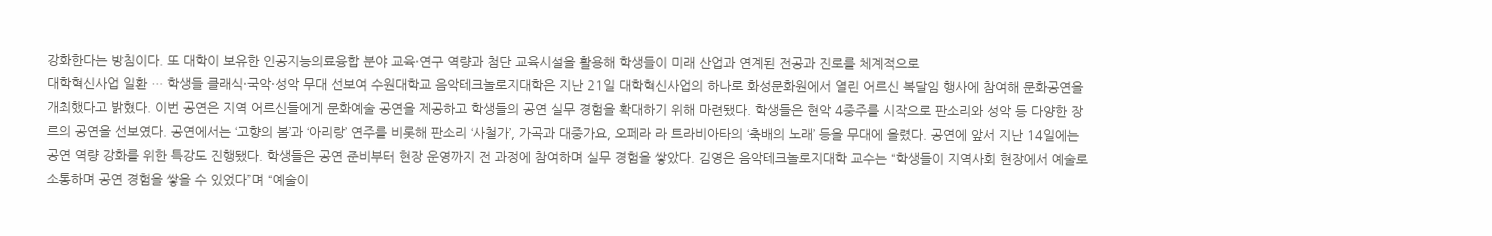강화한다는 방침이다. 또 대학이 보유한 인공지능의료융합 분야 교육·연구 역량과 첨단 교육시설을 활용해 학생들이 미래 산업과 연계된 전공과 진로를 체계적으로
대학혁신사업 일환 … 학생들 클래식·국악·성악 무대 선보여 수원대학교 음악테크놀로지대학은 지난 21일 대학혁신사업의 하나로 화성문화원에서 열린 어르신 복달임 행사에 참여해 문화공연을 개최했다고 밝혔다. 이번 공연은 지역 어르신들에게 문화예술 공연을 제공하고 학생들의 공연 실무 경험을 확대하기 위해 마련됐다. 학생들은 현악 4중주를 시작으로 판소리와 성악 등 다양한 장르의 공연을 선보였다. 공연에서는 ‘고향의 봄’과 ‘아리랑’ 연주를 비롯해 판소리 ‘사철가’, 가곡과 대중가요, 오페라 라 트라비아타의 ‘축배의 노래’ 등을 무대에 올렸다. 공연에 앞서 지난 14일에는 공연 역량 강화를 위한 특강도 진행됐다. 학생들은 공연 준비부터 현장 운영까지 전 과정에 참여하며 실무 경험을 쌓았다. 김영은 음악테크놀로지대학 교수는 “학생들이 지역사회 현장에서 예술로 소통하며 공연 경험을 쌓을 수 있었다”며 “예술이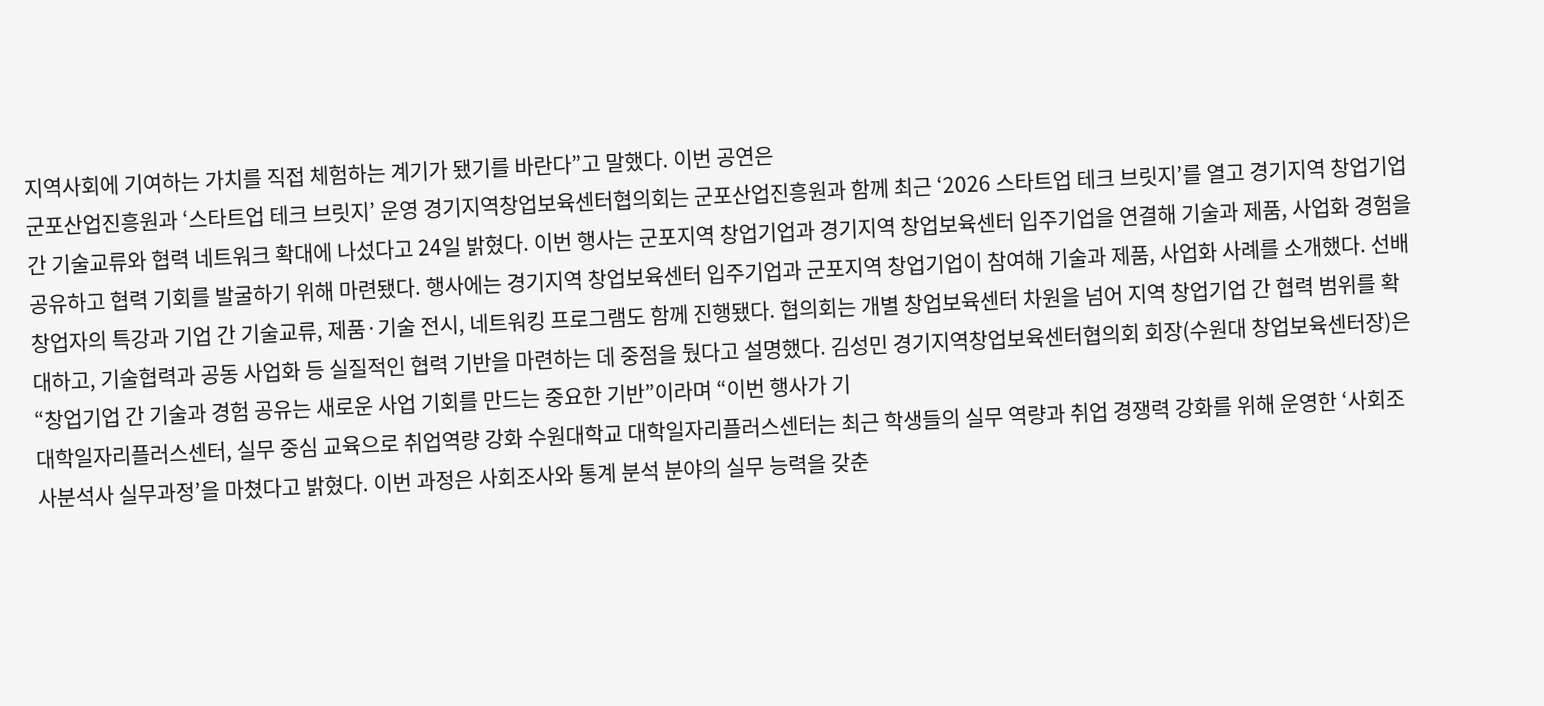지역사회에 기여하는 가치를 직접 체험하는 계기가 됐기를 바란다”고 말했다. 이번 공연은
군포산업진흥원과 ‘스타트업 테크 브릿지’ 운영 경기지역창업보육센터협의회는 군포산업진흥원과 함께 최근 ‘2026 스타트업 테크 브릿지’를 열고 경기지역 창업기업 간 기술교류와 협력 네트워크 확대에 나섰다고 24일 밝혔다. 이번 행사는 군포지역 창업기업과 경기지역 창업보육센터 입주기업을 연결해 기술과 제품, 사업화 경험을 공유하고 협력 기회를 발굴하기 위해 마련됐다. 행사에는 경기지역 창업보육센터 입주기업과 군포지역 창업기업이 참여해 기술과 제품, 사업화 사례를 소개했다. 선배 창업자의 특강과 기업 간 기술교류, 제품·기술 전시, 네트워킹 프로그램도 함께 진행됐다. 협의회는 개별 창업보육센터 차원을 넘어 지역 창업기업 간 협력 범위를 확대하고, 기술협력과 공동 사업화 등 실질적인 협력 기반을 마련하는 데 중점을 뒀다고 설명했다. 김성민 경기지역창업보육센터협의회 회장(수원대 창업보육센터장)은 “창업기업 간 기술과 경험 공유는 새로운 사업 기회를 만드는 중요한 기반”이라며 “이번 행사가 기
대학일자리플러스센터, 실무 중심 교육으로 취업역량 강화 수원대학교 대학일자리플러스센터는 최근 학생들의 실무 역량과 취업 경쟁력 강화를 위해 운영한 ‘사회조사분석사 실무과정’을 마쳤다고 밝혔다. 이번 과정은 사회조사와 통계 분석 분야의 실무 능력을 갖춘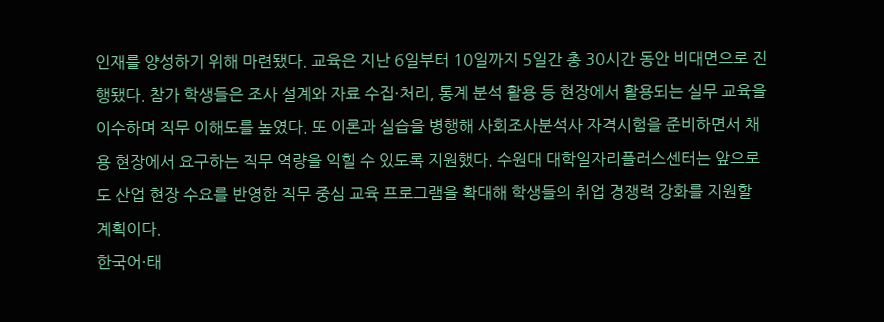인재를 양성하기 위해 마련됐다. 교육은 지난 6일부터 10일까지 5일간 총 30시간 동안 비대면으로 진행됐다. 참가 학생들은 조사 설계와 자료 수집·처리, 통계 분석 활용 등 현장에서 활용되는 실무 교육을 이수하며 직무 이해도를 높였다. 또 이론과 실습을 병행해 사회조사분석사 자격시험을 준비하면서 채용 현장에서 요구하는 직무 역량을 익힐 수 있도록 지원했다. 수원대 대학일자리플러스센터는 앞으로도 산업 현장 수요를 반영한 직무 중심 교육 프로그램을 확대해 학생들의 취업 경쟁력 강화를 지원할 계획이다.
한국어·태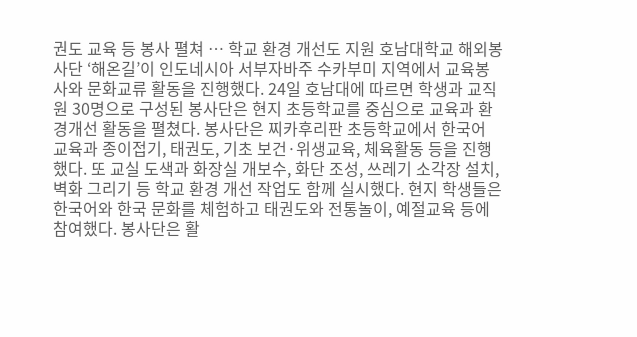권도 교육 등 봉사 펼쳐 … 학교 환경 개선도 지원 호남대학교 해외봉사단 ‘해온길’이 인도네시아 서부자바주 수카부미 지역에서 교육봉사와 문화교류 활동을 진행했다. 24일 호남대에 따르면 학생과 교직원 30명으로 구성된 봉사단은 현지 초등학교를 중심으로 교육과 환경개선 활동을 펼쳤다. 봉사단은 찌카후리판 초등학교에서 한국어 교육과 종이접기, 태권도, 기초 보건·위생교육, 체육활동 등을 진행했다. 또 교실 도색과 화장실 개보수, 화단 조성, 쓰레기 소각장 설치, 벽화 그리기 등 학교 환경 개선 작업도 함께 실시했다. 현지 학생들은 한국어와 한국 문화를 체험하고 태권도와 전통놀이, 예절교육 등에 참여했다. 봉사단은 활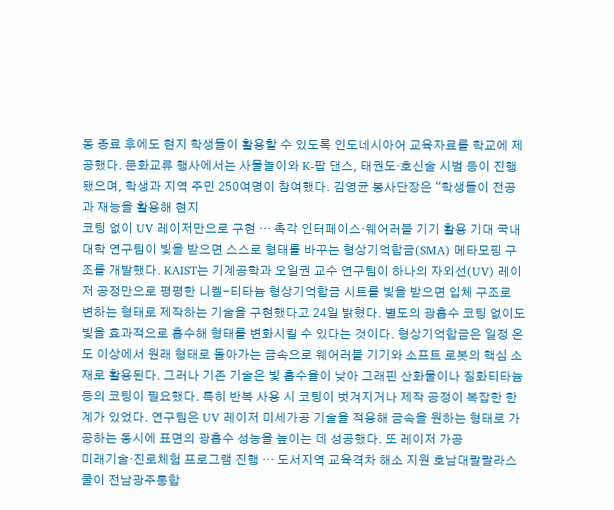동 종료 후에도 현지 학생들이 활용할 수 있도록 인도네시아어 교육자료를 학교에 제공했다. 문화교류 행사에서는 사물놀이와 K-팝 댄스, 태권도·호신술 시범 등이 진행됐으며, 학생과 지역 주민 250여명이 참여했다. 김영균 봉사단장은 “학생들이 전공과 재능을 활용해 현지
코팅 없이 UV 레이저만으로 구현 … 촉각 인터페이스·웨어러블 기기 활용 기대 국내 대학 연구팀이 빛을 받으면 스스로 형태를 바꾸는 형상기억합금(SMA) 메타모핑 구조를 개발했다. KAIST는 기계공학과 오일권 교수 연구팀이 하나의 자외선(UV) 레이저 공정만으로 평평한 니켈-티타늄 형상기억합금 시트를 빛을 받으면 입체 구조로 변하는 형태로 제작하는 기술을 구현했다고 24일 밝혔다. 별도의 광흡수 코팅 없이도 빛을 효과적으로 흡수해 형태를 변화시킬 수 있다는 것이다. 형상기억합금은 일정 온도 이상에서 원래 형태로 돌아가는 금속으로 웨어러블 기기와 소프트 로봇의 핵심 소재로 활용된다. 그러나 기존 기술은 빛 흡수율이 낮아 그래핀 산화물이나 질화티타늄 등의 코팅이 필요했다. 특히 반복 사용 시 코팅이 벗겨지거나 제작 공정이 복잡한 한계가 있었다. 연구팀은 UV 레이저 미세가공 기술을 적용해 금속을 원하는 형태로 가공하는 동시에 표면의 광흡수 성능을 높이는 데 성공했다. 또 레이저 가공
미래기술·진로체험 프로그램 진행 … 도서지역 교육격차 해소 지원 호남대랄랄라스쿨이 전남광주통합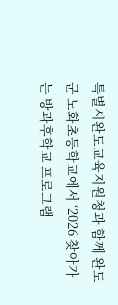특별시완도교육지원청과 함께 완도군 노화초등학교에서 ‘2026 찾아가는 방과후학교 프로그램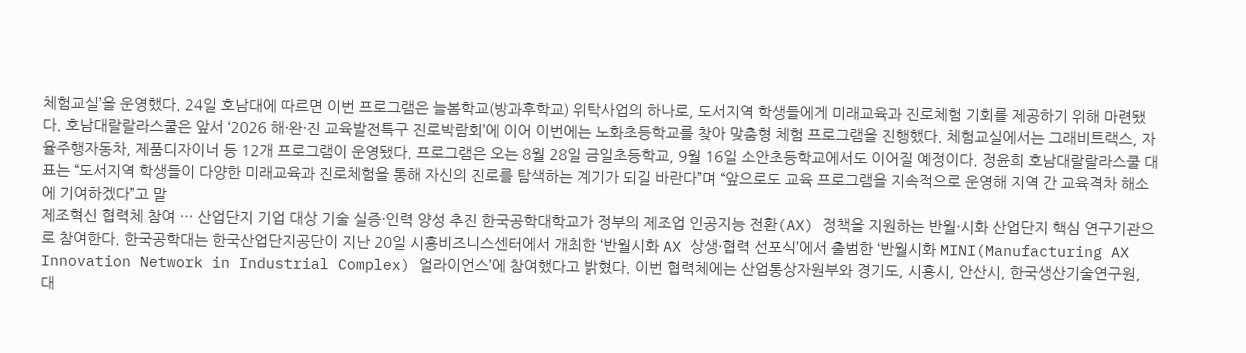체험교실’을 운영했다. 24일 호남대에 따르면 이번 프로그램은 늘봄학교(방과후학교) 위탁사업의 하나로, 도서지역 학생들에게 미래교육과 진로체험 기회를 제공하기 위해 마련됐다. 호남대랄랄라스쿨은 앞서 ‘2026 해·완·진 교육발전특구 진로박람회’에 이어 이번에는 노화초등학교를 찾아 맞춤형 체험 프로그램을 진행했다. 체험교실에서는 그래비트랙스, 자율주행자동차, 제품디자이너 등 12개 프로그램이 운영됐다. 프로그램은 오는 8월 28일 금일초등학교, 9월 16일 소안초등학교에서도 이어질 예정이다. 정윤희 호남대랄랄라스쿨 대표는 “도서지역 학생들이 다양한 미래교육과 진로체험을 통해 자신의 진로를 탐색하는 계기가 되길 바란다”며 “앞으로도 교육 프로그램을 지속적으로 운영해 지역 간 교육격차 해소에 기여하겠다”고 말
제조혁신 협력체 참여 … 산업단지 기업 대상 기술 실증·인력 양성 추진 한국공학대학교가 정부의 제조업 인공지능 전환(AX) 정책을 지원하는 반월·시화 산업단지 핵심 연구기관으로 참여한다. 한국공학대는 한국산업단지공단이 지난 20일 시흥비즈니스센터에서 개최한 ‘반월시화 AX 상생·협력 선포식’에서 출범한 ‘반월시화 MINI(Manufacturing AX Innovation Network in Industrial Complex) 얼라이언스’에 참여했다고 밝혔다. 이번 협력체에는 산업통상자원부와 경기도, 시흥시, 안산시, 한국생산기술연구원, 대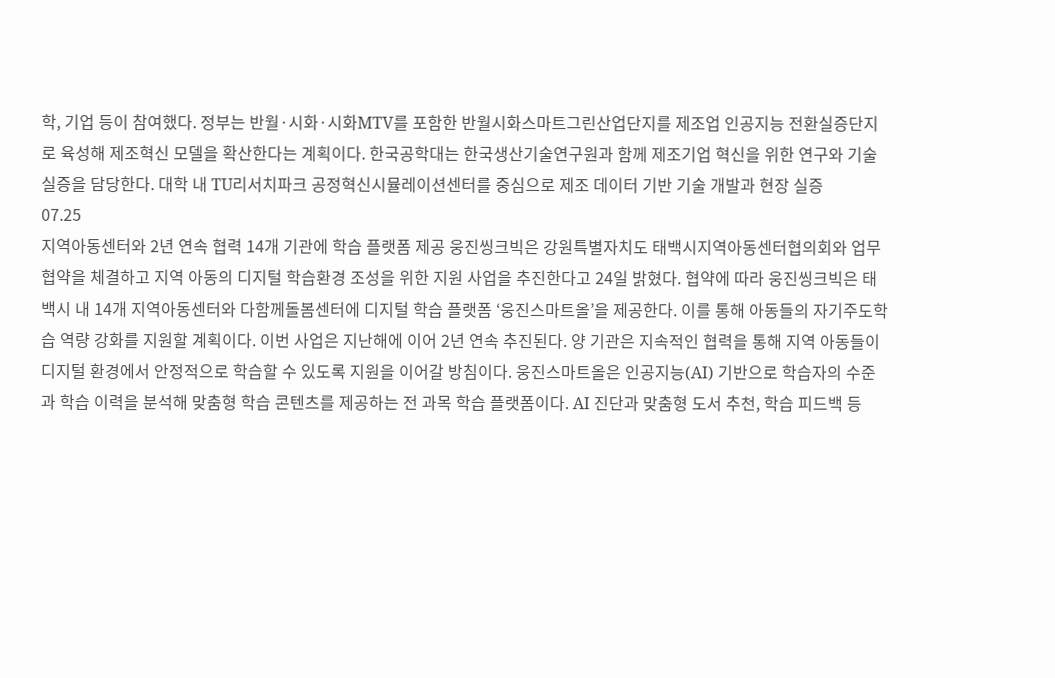학, 기업 등이 참여했다. 정부는 반월·시화·시화MTV를 포함한 반월시화스마트그린산업단지를 제조업 인공지능 전환실증단지로 육성해 제조혁신 모델을 확산한다는 계획이다. 한국공학대는 한국생산기술연구원과 함께 제조기업 혁신을 위한 연구와 기술 실증을 담당한다. 대학 내 TU리서치파크 공정혁신시뮬레이션센터를 중심으로 제조 데이터 기반 기술 개발과 현장 실증
07.25
지역아동센터와 2년 연속 협력 14개 기관에 학습 플랫폼 제공 웅진씽크빅은 강원특별자치도 태백시지역아동센터협의회와 업무협약을 체결하고 지역 아동의 디지털 학습환경 조성을 위한 지원 사업을 추진한다고 24일 밝혔다. 협약에 따라 웅진씽크빅은 태백시 내 14개 지역아동센터와 다함께돌봄센터에 디지털 학습 플랫폼 ‘웅진스마트올’을 제공한다. 이를 통해 아동들의 자기주도학습 역량 강화를 지원할 계획이다. 이번 사업은 지난해에 이어 2년 연속 추진된다. 양 기관은 지속적인 협력을 통해 지역 아동들이 디지털 환경에서 안정적으로 학습할 수 있도록 지원을 이어갈 방침이다. 웅진스마트올은 인공지능(AI) 기반으로 학습자의 수준과 학습 이력을 분석해 맞춤형 학습 콘텐츠를 제공하는 전 과목 학습 플랫폼이다. AI 진단과 맞춤형 도서 추천, 학습 피드백 등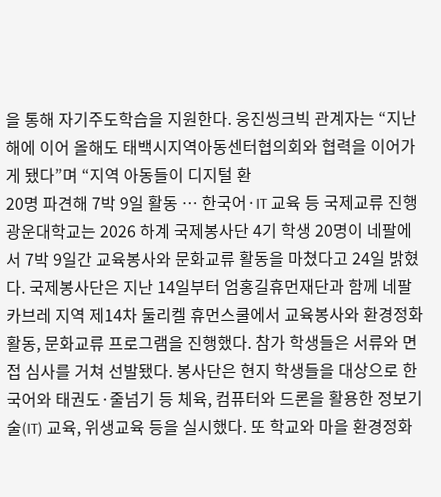을 통해 자기주도학습을 지원한다. 웅진씽크빅 관계자는 “지난해에 이어 올해도 태백시지역아동센터협의회와 협력을 이어가게 됐다”며 “지역 아동들이 디지털 환
20명 파견해 7박 9일 활동 … 한국어·IT 교육 등 국제교류 진행 광운대학교는 2026 하계 국제봉사단 4기 학생 20명이 네팔에서 7박 9일간 교육봉사와 문화교류 활동을 마쳤다고 24일 밝혔다. 국제봉사단은 지난 14일부터 엄홍길휴먼재단과 함께 네팔 카브레 지역 제14차 둘리켈 휴먼스쿨에서 교육봉사와 환경정화 활동, 문화교류 프로그램을 진행했다. 참가 학생들은 서류와 면접 심사를 거쳐 선발됐다. 봉사단은 현지 학생들을 대상으로 한국어와 태권도·줄넘기 등 체육, 컴퓨터와 드론을 활용한 정보기술(IT) 교육, 위생교육 등을 실시했다. 또 학교와 마을 환경정화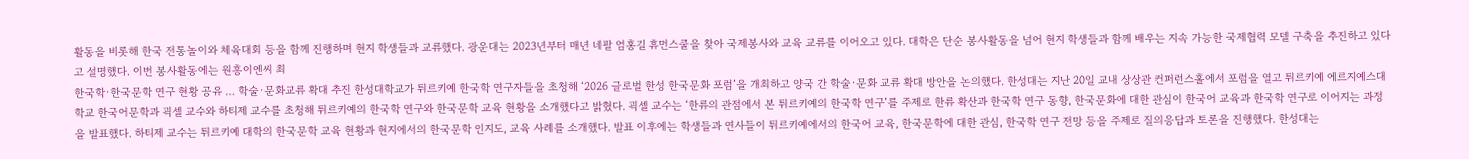활동을 비롯해 한국 전통놀이와 체육대회 등을 함께 진행하며 현지 학생들과 교류했다. 광운대는 2023년부터 매년 네팔 엄홍길 휴먼스쿨을 찾아 국제봉사와 교육 교류를 이어오고 있다. 대학은 단순 봉사활동을 넘어 현지 학생들과 함께 배우는 지속 가능한 국제협력 모델 구축을 추진하고 있다고 설명했다. 이번 봉사활동에는 원흥이엔씨 최
한국학·한국문학 연구 현황 공유 … 학술·문화교류 확대 추진 한성대학교가 튀르키예 한국학 연구자들을 초청해 ‘2026 글로벌 한성 한국문화 포럼’을 개최하고 양국 간 학술·문화 교류 확대 방안을 논의했다. 한성대는 지난 20일 교내 상상관 컨퍼런스홀에서 포럼을 열고 튀르키예 에르지예스대학교 한국어문학과 괵셀 교수와 하티제 교수를 초청해 튀르키예의 한국학 연구와 한국문학 교육 현황을 소개했다고 밝혔다. 괵셀 교수는 ‘한류의 관점에서 본 튀르키예의 한국학 연구’를 주제로 한류 확산과 한국학 연구 동향, 한국문화에 대한 관심이 한국어 교육과 한국학 연구로 이어지는 과정을 발표했다. 하티제 교수는 튀르키예 대학의 한국문학 교육 현황과 현지에서의 한국문학 인지도, 교육 사례를 소개했다. 발표 이후에는 학생들과 연사들이 튀르키예에서의 한국어 교육, 한국문학에 대한 관심, 한국학 연구 전망 등을 주제로 질의응답과 토론을 진행했다. 한성대는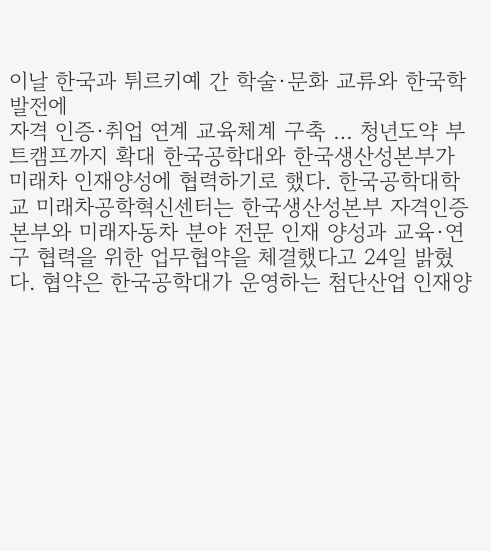이날 한국과 튀르키예 간 학술·문화 교류와 한국학 발전에
자격 인증·취업 연계 교육체계 구축 … 청년도약 부트캠프까지 확대 한국공학대와 한국생산성본부가 미래차 인재양성에 협력하기로 했다. 한국공학대학교 미래차공학혁신센터는 한국생산성본부 자격인증본부와 미래자동차 분야 전문 인재 양성과 교육·연구 협력을 위한 업무협약을 체결했다고 24일 밝혔다. 협약은 한국공학대가 운영하는 첨단산업 인재양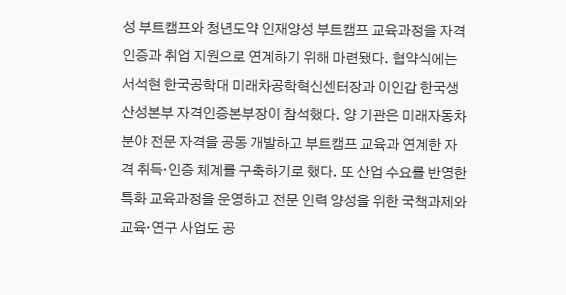성 부트캠프와 청년도약 인재양성 부트캠프 교육과정을 자격 인증과 취업 지원으로 연계하기 위해 마련됐다. 협약식에는 서석현 한국공학대 미래차공학혁신센터장과 이인갑 한국생산성본부 자격인증본부장이 참석했다. 양 기관은 미래자동차 분야 전문 자격을 공동 개발하고 부트캠프 교육과 연계한 자격 취득·인증 체계를 구축하기로 했다. 또 산업 수요를 반영한 특화 교육과정을 운영하고 전문 인력 양성을 위한 국책과제와 교육·연구 사업도 공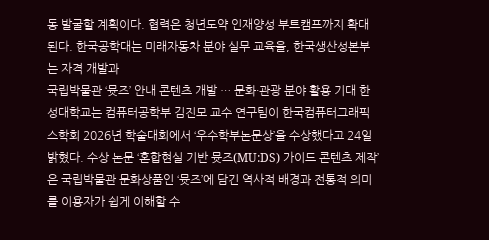동 발굴할 계획이다. 협력은 청년도약 인재양성 부트캠프까지 확대된다. 한국공학대는 미래자동차 분야 실무 교육을, 한국생산성본부는 자격 개발과
국립박물관 ‘뮷즈’ 안내 콘텐츠 개발 … 문화·관광 분야 활용 기대 한성대학교는 컴퓨터공학부 김진모 교수 연구팀이 한국컴퓨터그래픽스학회 2026년 학술대회에서 ‘우수학부논문상’을 수상했다고 24일 밝혔다. 수상 논문 ‘혼합현실 기반 뮷즈(MU:DS) 가이드 콘텐츠 제작’은 국립박물관 문화상품인 ‘뮷즈’에 담긴 역사적 배경과 전통적 의미를 이용자가 쉽게 이해할 수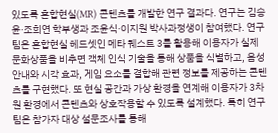있도록 혼합현실(MR) 콘텐츠를 개발한 연구 결과다. 연구는 김승윤·조희연 학부생과 조윤식·이지원 박사과정생이 참여했다. 연구팀은 혼합현실 헤드셋인 메타 퀘스트 3를 활용해 이용자가 실제 문화상품을 비추면 객체 인식 기술을 통해 상품을 식별하고, 음성 안내와 시각 효과, 게임 요소를 결합해 관련 정보를 제공하는 콘텐츠를 구현했다. 또 현실 공간과 가상 환경을 연계해 이용자가 3차원 환경에서 콘텐츠와 상호작용할 수 있도록 설계했다. 특히 연구팀은 참가자 대상 설문조사를 통해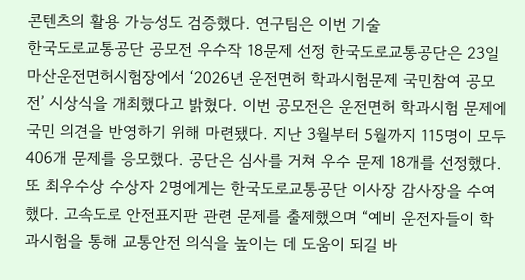콘텐츠의 활용 가능성도 검증했다. 연구팀은 이번 기술
한국도로교통공단 공모전 우수작 18문제 선정 한국도로교통공단은 23일 마산운전면허시험장에서 ‘2026년 운전면허 학과시험문제 국민참여 공모전’ 시상식을 개최했다고 밝혔다. 이번 공모전은 운전면허 학과시험 문제에 국민 의견을 반영하기 위해 마련됐다. 지난 3월부터 5월까지 115명이 모두 406개 문제를 응모했다. 공단은 심사를 거쳐 우수 문제 18개를 선정했다. 또 최우수상 수상자 2명에게는 한국도로교통공단 이사장 감사장을 수여했다. 고속도로 안전표지판 관련 문제를 출제했으며 “예비 운전자들이 학과시험을 통해 교통안전 의식을 높이는 데 도움이 되길 바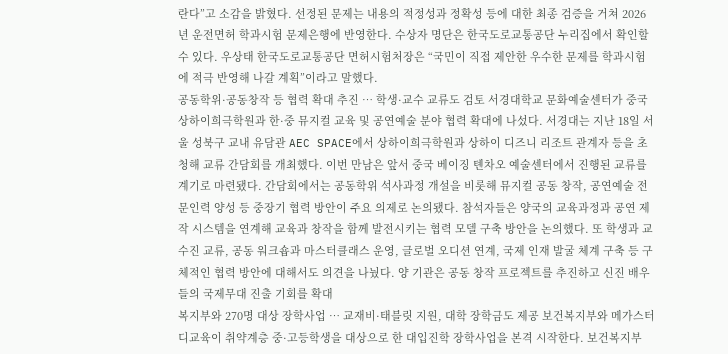란다”고 소감을 밝혔다. 선정된 문제는 내용의 적정성과 정확성 등에 대한 최종 검증을 거쳐 2026년 운전면허 학과시험 문제은행에 반영한다. 수상자 명단은 한국도로교통공단 누리집에서 확인할 수 있다. 우상태 한국도로교통공단 면허시험처장은 “국민이 직접 제안한 우수한 문제를 학과시험에 적극 반영해 나갈 계획”이라고 말했다.
공동학위·공동창작 등 협력 확대 추진 … 학생·교수 교류도 검토 서경대학교 문화예술센터가 중국 상하이희극학원과 한·중 뮤지컬 교육 및 공연예술 분야 협력 확대에 나섰다. 서경대는 지난 18일 서울 성북구 교내 유담관 AEC SPACE에서 상하이희극학원과 상하이 디즈니 리조트 관계자 등을 초청해 교류 간담회를 개최했다. 이번 만남은 앞서 중국 베이징 톈차오 예술센터에서 진행된 교류를 계기로 마련됐다. 간담회에서는 공동학위 석사과정 개설을 비롯해 뮤지컬 공동 창작, 공연예술 전문인력 양성 등 중장기 협력 방안이 주요 의제로 논의됐다. 참석자들은 양국의 교육과정과 공연 제작 시스템을 연계해 교육과 창작을 함께 발전시키는 협력 모델 구축 방안을 논의했다. 또 학생과 교수진 교류, 공동 워크숍과 마스터클래스 운영, 글로벌 오디션 연계, 국제 인재 발굴 체계 구축 등 구체적인 협력 방안에 대해서도 의견을 나눴다. 양 기관은 공동 창작 프로젝트를 추진하고 신진 배우들의 국제무대 진출 기회를 확대
복지부와 270명 대상 장학사업 … 교재비·태블릿 지원, 대학 장학금도 제공 보건복지부와 메가스터디교육이 취약계층 중·고등학생을 대상으로 한 대입진학 장학사업을 본격 시작한다. 보건복지부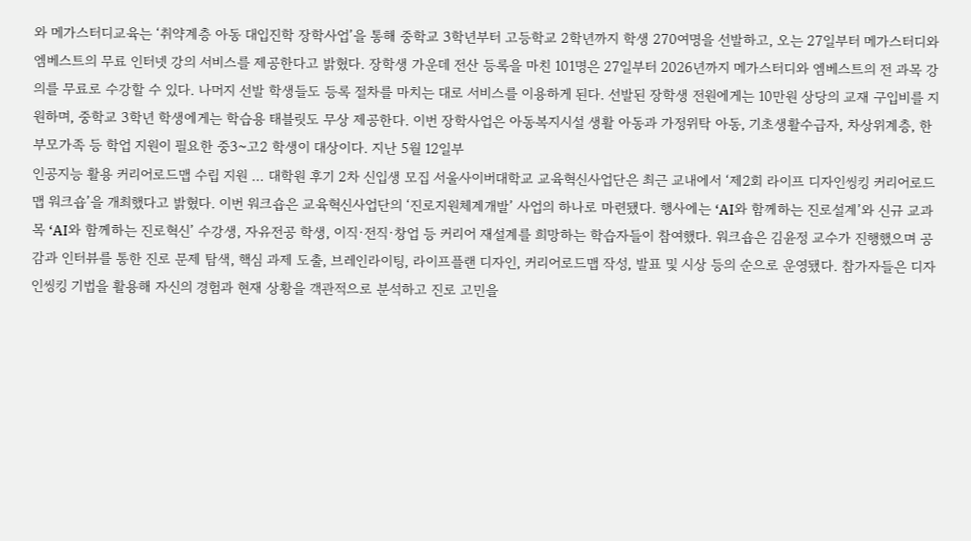와 메가스터디교육는 ‘취약계층 아동 대입진학 장학사업’을 통해 중학교 3학년부터 고등학교 2학년까지 학생 270여명을 선발하고, 오는 27일부터 메가스터디와 엠베스트의 무료 인터넷 강의 서비스를 제공한다고 밝혔다. 장학생 가운데 전산 등록을 마친 101명은 27일부터 2026년까지 메가스터디와 엠베스트의 전 과목 강의를 무료로 수강할 수 있다. 나머지 선발 학생들도 등록 절차를 마치는 대로 서비스를 이용하게 된다. 선발된 장학생 전원에게는 10만원 상당의 교재 구입비를 지원하며, 중학교 3학년 학생에게는 학습용 태블릿도 무상 제공한다. 이번 장학사업은 아동복지시설 생활 아동과 가정위탁 아동, 기초생활수급자, 차상위계층, 한부모가족 등 학업 지원이 필요한 중3~고2 학생이 대상이다. 지난 5월 12일부
인공지능 활용 커리어로드맵 수립 지원 … 대학원 후기 2차 신입생 모집 서울사이버대학교 교육혁신사업단은 최근 교내에서 ‘제2회 라이프 디자인씽킹 커리어로드맵 워크숍’을 개최했다고 밝혔다. 이번 워크숍은 교육혁신사업단의 ‘진로지원체계개발’ 사업의 하나로 마련됐다. 행사에는 ‘AI와 함께하는 진로설계’와 신규 교과목 ‘AI와 함께하는 진로혁신’ 수강생, 자유전공 학생, 이직·전직·창업 등 커리어 재설계를 희망하는 학습자들이 참여했다. 워크숍은 김윤정 교수가 진행했으며 공감과 인터뷰를 통한 진로 문제 탐색, 핵심 과제 도출, 브레인라이팅, 라이프플랜 디자인, 커리어로드맵 작성, 발표 및 시상 등의 순으로 운영됐다. 참가자들은 디자인씽킹 기법을 활용해 자신의 경험과 현재 상황을 객관적으로 분석하고 진로 고민을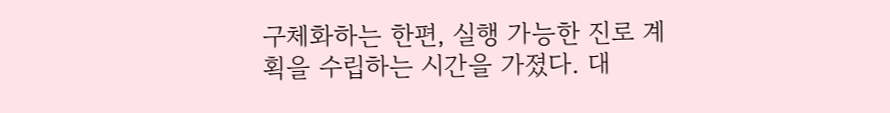구체화하는 한편, 실행 가능한 진로 계획을 수립하는 시간을 가졌다. 대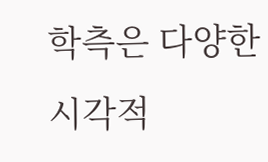학측은 다양한 시각적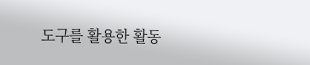도구를 활용한 활동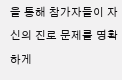을 통해 참가자들이 자신의 진로 문제를 명확하게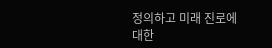정의하고 미래 진로에 대한